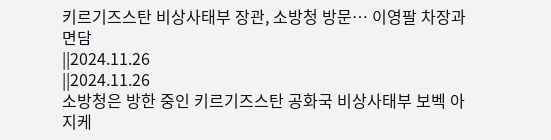키르기즈스탄 비상사태부 장관, 소방청 방문… 이영팔 차장과 면담
||2024.11.26
||2024.11.26
소방청은 방한 중인 키르기즈스탄 공화국 비상사태부 보벡 아지케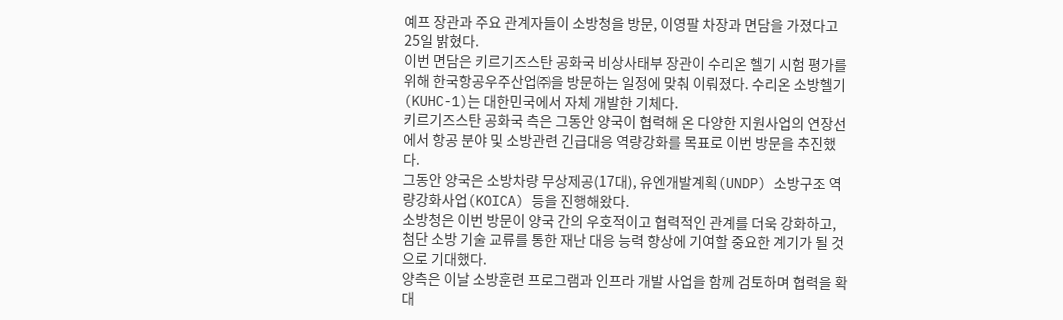예프 장관과 주요 관계자들이 소방청을 방문, 이영팔 차장과 면담을 가졌다고 25일 밝혔다.
이번 면담은 키르기즈스탄 공화국 비상사태부 장관이 수리온 헬기 시험 평가를 위해 한국항공우주산업㈜을 방문하는 일정에 맞춰 이뤄졌다. 수리온 소방헬기(KUHC-1)는 대한민국에서 자체 개발한 기체다.
키르기즈스탄 공화국 측은 그동안 양국이 협력해 온 다양한 지원사업의 연장선에서 항공 분야 및 소방관련 긴급대응 역량강화를 목표로 이번 방문을 추진했다.
그동안 양국은 소방차량 무상제공(17대), 유엔개발계획(UNDP) 소방구조 역량강화사업(KOICA) 등을 진행해왔다.
소방청은 이번 방문이 양국 간의 우호적이고 협력적인 관계를 더욱 강화하고, 첨단 소방 기술 교류를 통한 재난 대응 능력 향상에 기여할 중요한 계기가 될 것으로 기대했다.
양측은 이날 소방훈련 프로그램과 인프라 개발 사업을 함께 검토하며 협력을 확대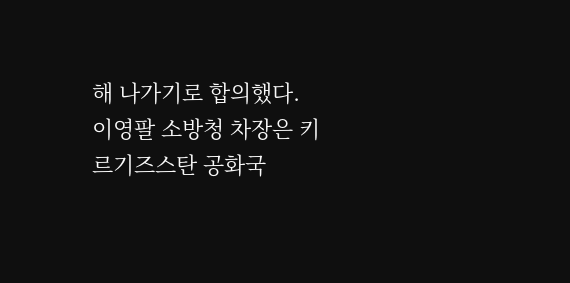해 나가기로 합의했다.
이영팔 소방청 차장은 키르기즈스탄 공화국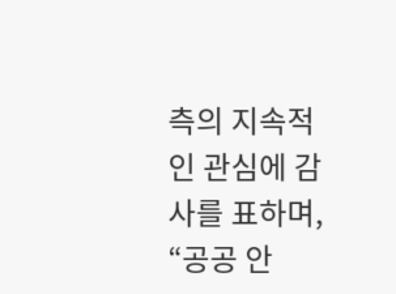측의 지속적인 관심에 감사를 표하며, “공공 안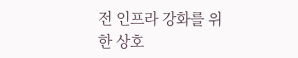전 인프라 강화를 위한 상호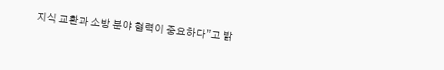지식 교환과 소방 분야 협력이 중요하다”고 밝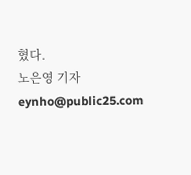혔다.
노은영 기자 eynho@public25.com